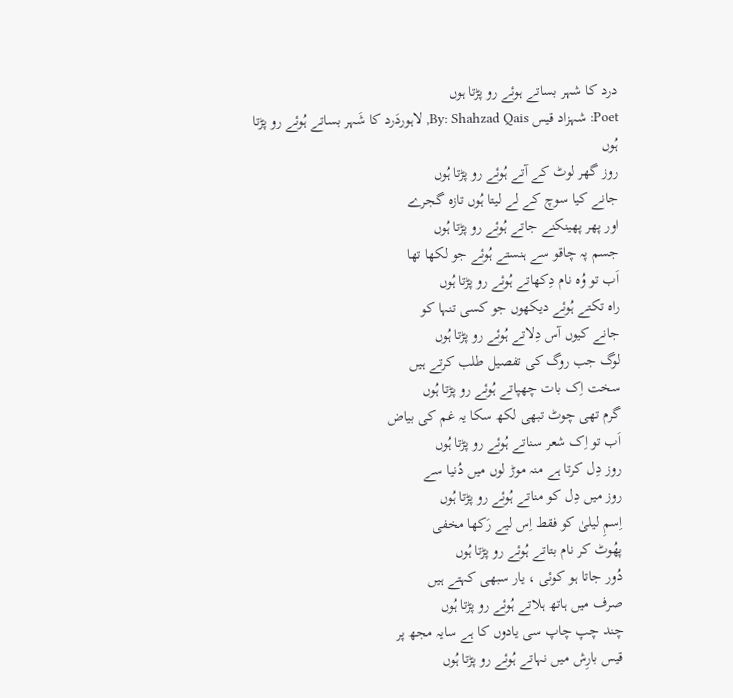درد کا شہر بساتے ہوئے رو پڑتا ہوں
Poet: شہزاد قیس By: Shahzad Qais, لاہوردَرد کا شَہر بساتے ہُوئے رو پڑتا ہُوں
روز گھر لوٹ کے آتے ہُوئے رو پڑتا ہُوں
جانے کیا سوچ کے لے لیتا ہُوں تازہ گجرے
اور پھر پھینکنے جاتے ہُوئے رو پڑتا ہُوں
جسم پہ چاقو سے ہنستے ہُوئے جو لکھا تھا
اَب تو وُہ نام دِکھاتے ہُوئے رو پڑتا ہُوں
راہ تکتے ہُوئے دیکھوں جو کسی تنہا کو
جانے کیوں آس دِلاتے ہُوئے رو پڑتا ہُوں
لوگ جب روگ کی تفصیل طلب کرتے ہیں
سخت اِک بات چھپاتے ہُوئے رو پڑتا ہُوں
گرم تھی چوٹ تبھی لکھ سکا یہ غم کی بیاض
اَب تو اِک شعر سناتے ہُوئے رو پڑتا ہُوں
روز دِل کرتا ہے منہ موڑ لوں میں دُنیا سے
روز میں دِل کو مناتے ہُوئے رو پڑتا ہُوں
اِسمِ لیلیٰ کو فقط اِس لیے رَکھا مخفی
پھُوٹ کر نام بتاتے ہُوئے رو پڑتا ہُوں
دُور جاتا ہو کوئی ، یار سبھی کہتے ہیں
صرف میں ہاتھ ہلاتے ہُوئے رو پڑتا ہُوں
چند چپ چاپ سی یادوں کا ہے سایہ مجھ پر
قیس بارِش میں نہاتے ہُوئے رو پڑتا ہُوں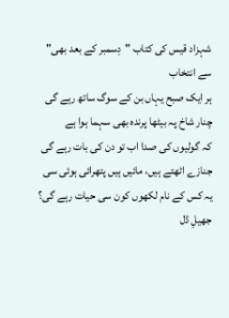شہزاد قیس کی کتاب "دِسمبر کے بعد بھی" سے انتخاب
ہر ایک صبح یہاں بن کے سوگ ساتھ رہے گی
چنار شاخ پہ بیٹھا پرندہ بھی سہما ہوا ہے
کہ گولیوں کی صدا اب تو دن کی بات رہے گی
جنازے اٹھتے ہیں، مائیں ہیں پتھرائی ہوئی سی
یہ کس کے نام لکھوں کون سی حیات رہے گی؟
جھیلِ ڈل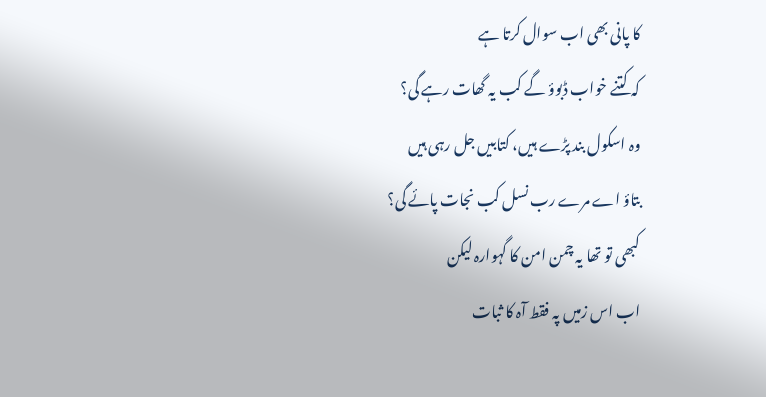کا پانی بھی اب سوال کرتا ہے
کہ کتنے خواب ڈبوؤ گے کب یہ گھات رہے گی؟
وہ اسکول بند پڑے ہیں، کتابیں جل رہی ہیں
بتاؤ اے مرے رب نسل کب نجات پائے گی؟
کبھی تو تھا یہ چمن امن کا گہوارہ لیکن
اب اس زمیں پہ فقط آہ کا ثبات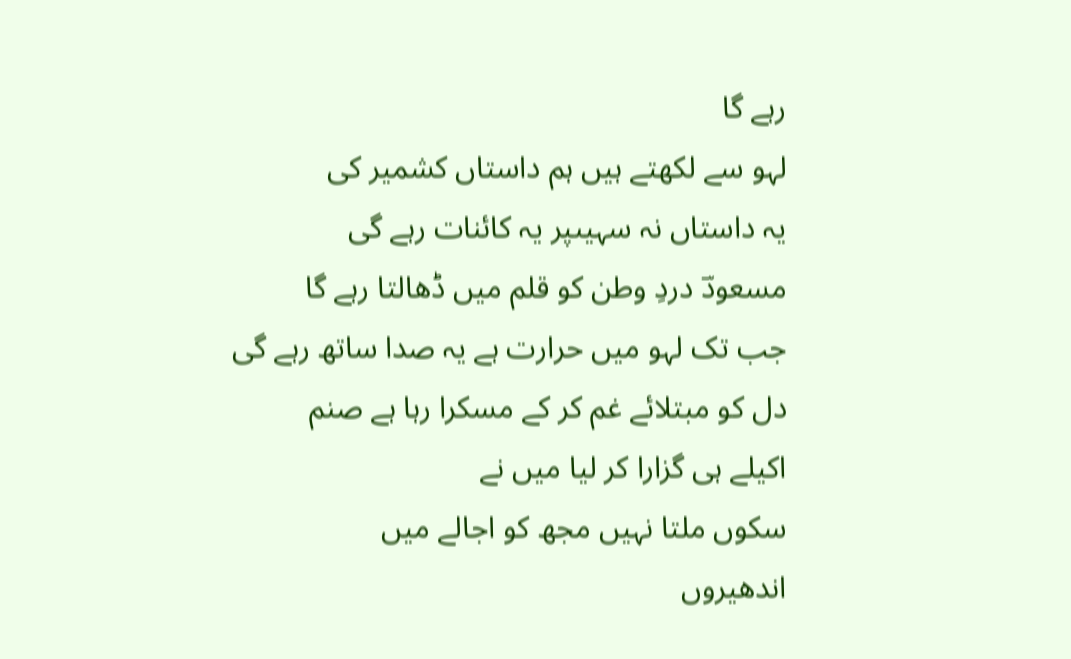رہے گا
لہو سے لکھتے ہیں ہم داستاں کشمیر کی
یہ داستاں نہ سہیںپر یہ کائنات رہے گی
مسعودؔ دردِ وطن کو قلم میں ڈھالتا رہے گا
جب تک لہو میں حرارت ہے یہ صدا ساتھ رہے گی
دل کو مبتلائے غم کر کے مسکرا رہا ہے صنم
اکیلے ہی گزارا کر لیا میں نے
سکوں ملتا نہیں مجھ کو اجالے میں
اندھیروں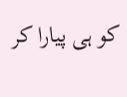کو ہی پیارا کر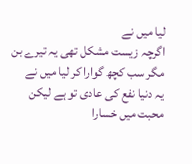لیا میں نے
اگرچہ زیست مشکل تھی یہ تیرے بن
مگر سب کچھ گوارا کر لیا میں نے
یہ دنیا نفع کی عادی تو ہے لیکن
محبت میں خسارا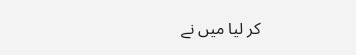کر لیا میں نے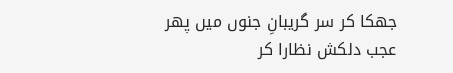جھکا کر سر گریبانِ جنوں میں پھر
عجب دلکش نظارا کر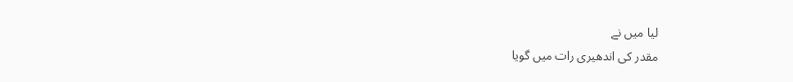لیا میں نے
مقدر کی اندھیری رات میں گویا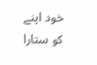خود اپنے کو ستارا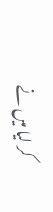کر لیا میں نے